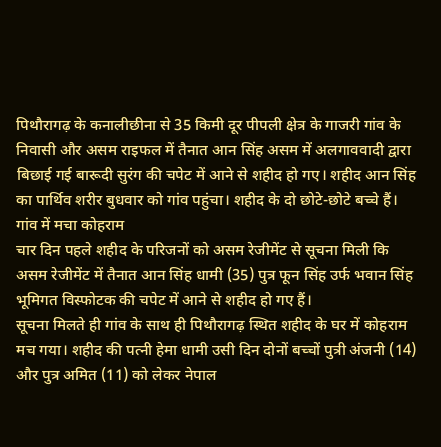पिथौरागढ़ के कनालीछीना से 35 किमी दूर पीपली क्षेत्र के गाजरी गांव के निवासी और असम राइफल में तैनात आन सिंह असम में अलगाववादी द्वारा बिछाई गई बारूदी सुरंग की चपेट में आने से शहीद हो गए। शहीद आन सिंह का पार्थिव शरीर बुधवार को गांव पहुंचा। शहीद के दो छोटे-छोटे बच्चे हैं।
गांव में मचा कोहराम
चार दिन पहले शहीद के परिजनों को असम रेजीमेंट से सूचना मिली कि असम रेजीमेंट में तैनात आन सिंह धामी (35) पुत्र फून सिंह उर्फ भवान सिंह भूमिगत विस्फोटक की चपेट में आने से शहीद हो गए हैं।
सूचना मिलते ही गांव के साथ ही पिथौरागढ़ स्थित शहीद के घर में कोहराम मच गया। शहीद की पत्नी हेमा धामी उसी दिन दोनों बच्चों पुत्री अंजनी (14) और पुत्र अमित (11) को लेकर नेपाल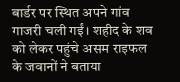बार्डर पर स्थित अपने गांव गाजरी चली गईं। शहीद के शव को लेकर पहुंचे असम राइफल के जवानों ने बताया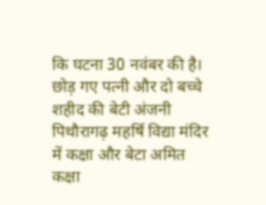कि घटना 30 नवंबर की है।
छोड़ गए पत्नी और दो बच्चे
शहीद की बेटी अंजनी पिथौरागढ़ महर्षि विद्या मंदिर में कक्षा और बेटा अमित कक्षा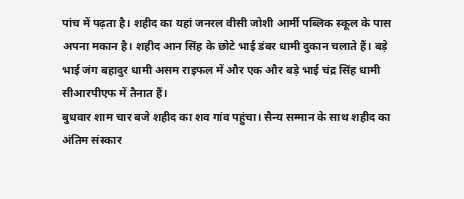पांच में पढ़ता है। शहीद का यहां जनरल वीसी जोशी आर्मी पब्लिक स्कूल के पास अपना मकान है। शहीद आन सिंह के छोटे भाई डंबर धामी दुकान चलाते हैं। बड़े भाई जंग बहादुर धामी असम राइफल में और एक और बड़े भाई चंद्र सिंह धामी सीआरपीएफ में तैनात हैं।
बुधवार शाम चार बजे शहीद का शव गांव पहुंचा। सैन्य सम्मान के साथ शहीद का अंतिम संस्कार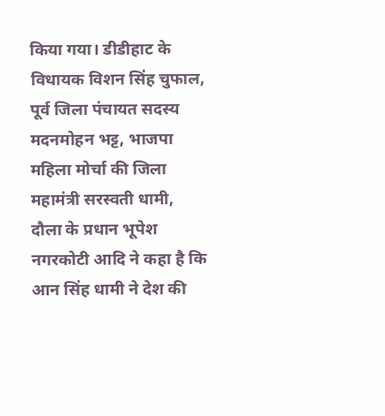किया गया। डीडीहाट के विधायक विशन सिंह चुफाल, पूर्व जिला पंचायत सदस्य मदनमोहन भट्ट, भाजपा महिला मोर्चा की जिला महामंत्री सरस्वती धामी, दौला के प्रधान भूपेश नगरकोटी आदि ने कहा है कि आन सिंह धामी ने देश की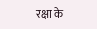रक्षा के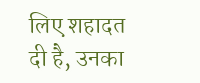लिए शहादत दी है, उनका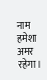नाम हमेशा अमर रहेगा।